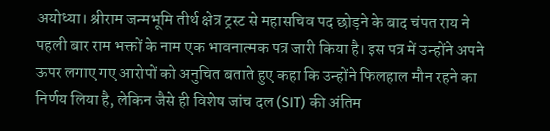अयोध्या। श्रीराम जन्मभूमि तीर्थ क्षेत्र ट्रस्ट से महासचिव पद छोड़ने के बाद चंपत राय ने पहली बार राम भक्तों के नाम एक भावनात्मक पत्र जारी किया है। इस पत्र में उन्होंने अपने ऊपर लगाए गए आरोपों को अनुचित बताते हुए कहा कि उन्होंने फिलहाल मौन रहने का निर्णय लिया है, लेकिन जैसे ही विशेष जांच दल (SIT) की अंतिम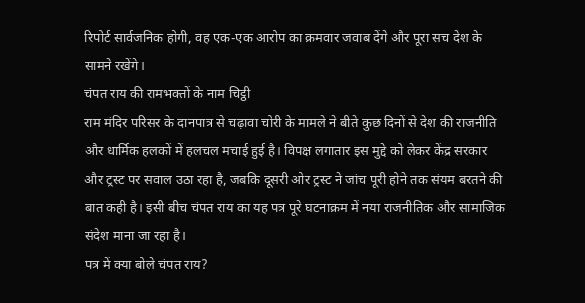रिपोर्ट सार्वजनिक होगी, वह एक-एक आरोप का क्रमवार जवाब देंगे और पूरा सच देश के सामने रखेंगे।
चंपत राय की रामभक्तों के नाम चिट्ठी
राम मंदिर परिसर के दानपात्र से चढ़ावा चोरी के मामले ने बीते कुछ दिनों से देश की राजनीति और धार्मिक हलकों में हलचल मचाई हुई है। विपक्ष लगातार इस मुद्दे को लेकर केंद्र सरकार और ट्रस्ट पर सवाल उठा रहा है, जबकि दूसरी ओर ट्रस्ट ने जांच पूरी होने तक संयम बरतने की बात कही है। इसी बीच चंपत राय का यह पत्र पूरे घटनाक्रम में नया राजनीतिक और सामाजिक संदेश माना जा रहा है।
पत्र में क्या बोले चंपत राय?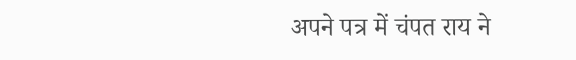अपने पत्र में चंपत राय ने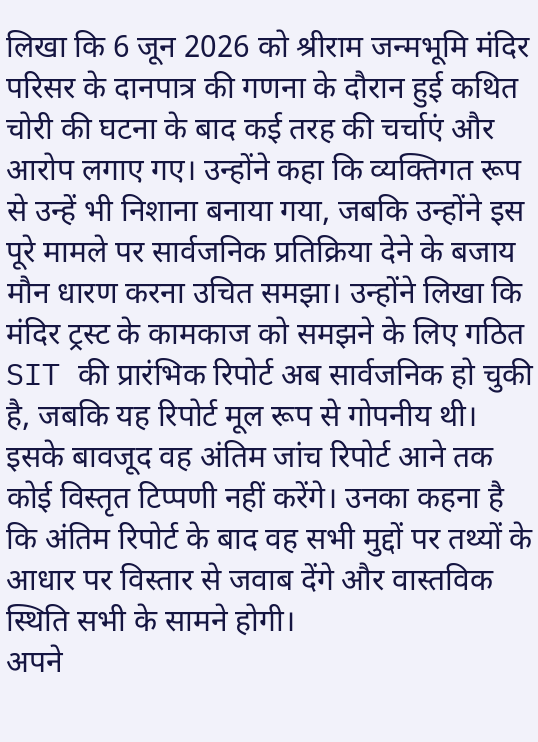लिखा कि 6 जून 2026 को श्रीराम जन्मभूमि मंदिर परिसर के दानपात्र की गणना के दौरान हुई कथित चोरी की घटना के बाद कई तरह की चर्चाएं और आरोप लगाए गए। उन्होंने कहा कि व्यक्तिगत रूप से उन्हें भी निशाना बनाया गया, जबकि उन्होंने इस पूरे मामले पर सार्वजनिक प्रतिक्रिया देने के बजाय मौन धारण करना उचित समझा। उन्होंने लिखा कि मंदिर ट्रस्ट के कामकाज को समझने के लिए गठित SIT की प्रारंभिक रिपोर्ट अब सार्वजनिक हो चुकी है, जबकि यह रिपोर्ट मूल रूप से गोपनीय थी। इसके बावजूद वह अंतिम जांच रिपोर्ट आने तक कोई विस्तृत टिप्पणी नहीं करेंगे। उनका कहना है कि अंतिम रिपोर्ट के बाद वह सभी मुद्दों पर तथ्यों के आधार पर विस्तार से जवाब देंगे और वास्तविक स्थिति सभी के सामने होगी।
अपने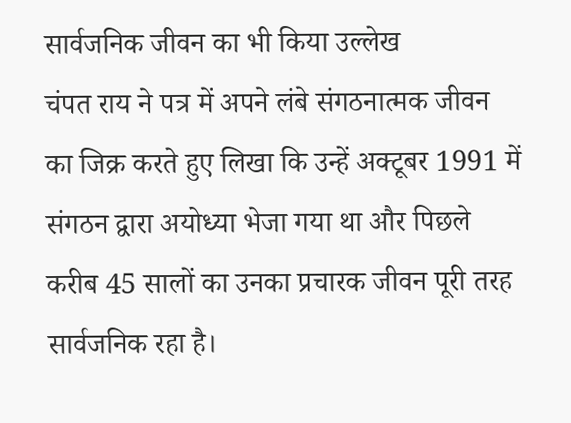सार्वजनिक जीवन का भी किया उल्लेख
चंपत राय ने पत्र में अपने लंबे संगठनात्मक जीवन का जिक्र करते हुए लिखा कि उन्हें अक्टूबर 1991 में संगठन द्वारा अयोध्या भेजा गया था और पिछले करीब 45 सालों का उनका प्रचारक जीवन पूरी तरह सार्वजनिक रहा है।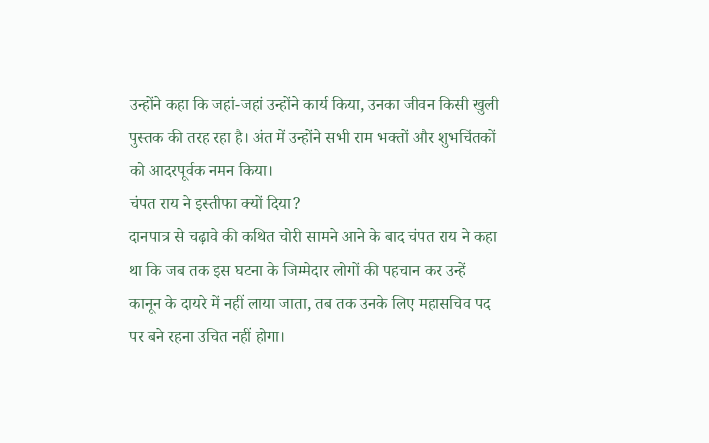उन्होंने कहा कि जहां-जहां उन्होंने कार्य किया, उनका जीवन किसी खुली पुस्तक की तरह रहा है। अंत में उन्होंने सभी राम भक्तों और शुभचिंतकों को आदरपूर्वक नमन किया।
चंपत राय ने इस्तीफा क्यों दिया?
दानपात्र से चढ़ावे की कथित चोरी सामने आने के बाद चंपत राय ने कहा था कि जब तक इस घटना के जिम्मेदार लोगों की पहचान कर उन्हें कानून के दायरे में नहीं लाया जाता, तब तक उनके लिए महासचिव पद पर बने रहना उचित नहीं होगा।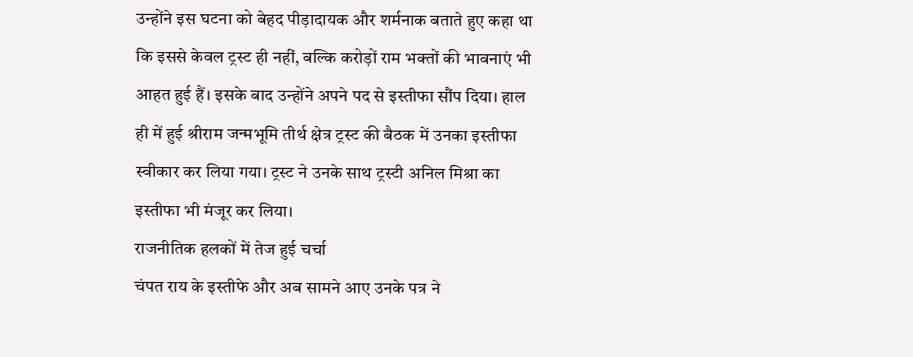उन्होंने इस घटना को बेहद पीड़ादायक और शर्मनाक बताते हुए कहा था कि इससे केवल ट्रस्ट ही नहीं, बल्कि करोड़ों राम भक्तों की भावनाएं भी आहत हुई हैं। इसके बाद उन्होंने अपने पद से इस्तीफा सौंप दिया। हाल ही में हुई श्रीराम जन्मभूमि तीर्थ क्षेत्र ट्रस्ट की बैठक में उनका इस्तीफा स्वीकार कर लिया गया। ट्रस्ट ने उनके साथ ट्रस्टी अनिल मिश्रा का इस्तीफा भी मंजूर कर लिया।
राजनीतिक हलकों में तेज हुई चर्चा
चंपत राय के इस्तीफे और अब सामने आए उनके पत्र ने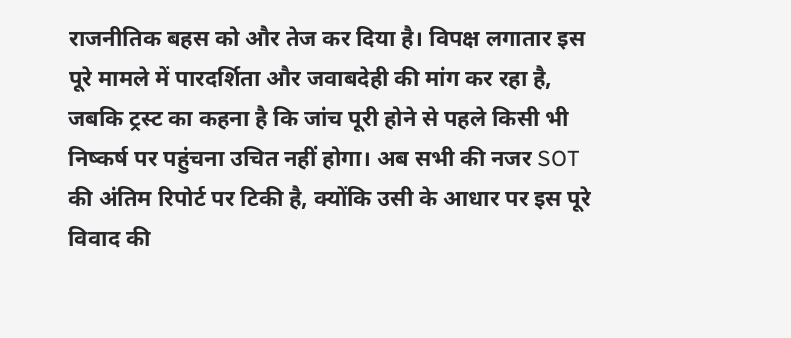राजनीतिक बहस को और तेज कर दिया है। विपक्ष लगातार इस पूरे मामले में पारदर्शिता और जवाबदेही की मांग कर रहा है, जबकि ट्रस्ट का कहना है कि जांच पूरी होने से पहले किसी भी निष्कर्ष पर पहुंचना उचित नहीं होगा। अब सभी की नजर SOT की अंतिम रिपोर्ट पर टिकी है, क्योंकि उसी के आधार पर इस पूरे विवाद की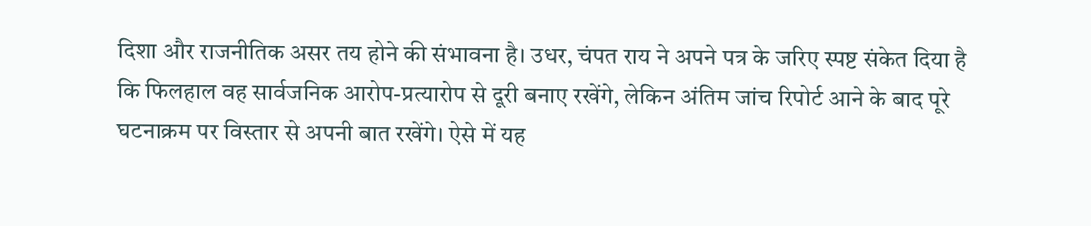दिशा और राजनीतिक असर तय होने की संभावना है। उधर, चंपत राय ने अपने पत्र के जरिए स्पष्ट संकेत दिया है कि फिलहाल वह सार्वजनिक आरोप-प्रत्यारोप से दूरी बनाए रखेंगे, लेकिन अंतिम जांच रिपोर्ट आने के बाद पूरे घटनाक्रम पर विस्तार से अपनी बात रखेंगे। ऐसे में यह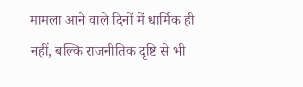मामला आने वाले दिनों में धार्मिक ही नहीं, बल्कि राजनीतिक दृष्टि से भी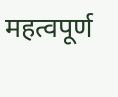महत्वपूर्ण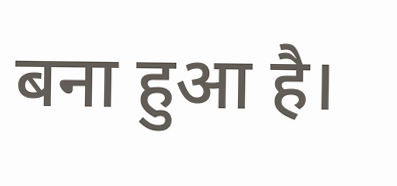बना हुआ है।